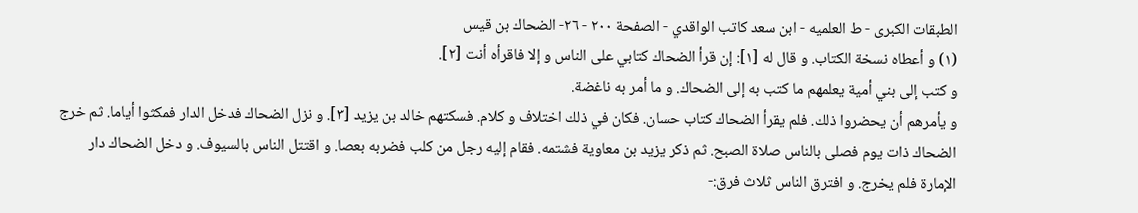الطبقات الكبرى - ط العلميه - ابن سعد كاتب الواقدي - الصفحة ٢٠٠ - ٢٦- الضحاك بن قيس
(١) و أعطاه نسخة الكتاب. و قال له [١]: إن قرأ الضحاك كتابي على الناس و إلا فاقرأه أنت [٢].
و كتب إلى بني أمية يعلمهم ما كتب به إلى الضحاك. و ما أمر به ناغضة.
و يأمرهم أن يحضروا ذلك. فلم يقرأ الضحاك كتاب حسان. فكان في ذلك اختلاف و كلام. فسكتهم خالد بن يزيد [٣]. و نزل الضحاك فدخل الدار فمكثوا أياما. ثم خرج الضحاك ذات يوم فصلى بالناس صلاة الصبح. ثم ذكر يزيد بن معاوية فشتمه. فقام إليه رجل من كلب فضربه بعصا. و اقتتل الناس بالسيوف. و دخل الضحاك دار الإمارة فلم يخرج. و افترق الناس ثلاث فرق:-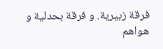فرقة زبيرية. و فرقة بحدلية و هواهم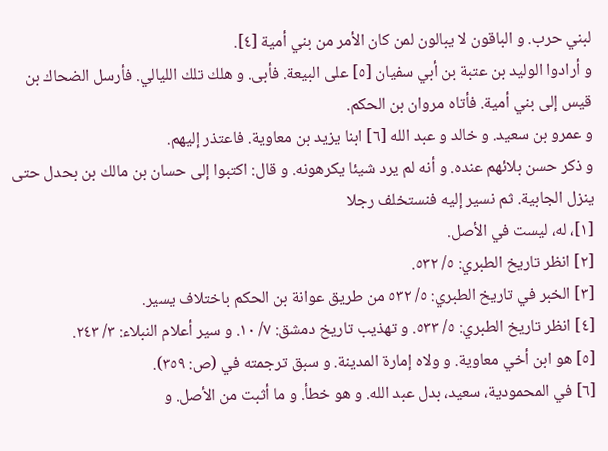لبني حرب. و الباقون لا يبالون لمن كان الأمر من بني أمية [٤].
و أرادوا الوليد بن عتبة بن أبي سفيان [٥] على البيعة. فأبى. و هلك تلك الليالي. فأرسل الضحاك بن قيس إلى بني أمية. فأتاه مروان بن الحكم.
و عمرو بن سعيد. و خالد و عبد الله [٦] ابنا يزيد بن معاوية. فاعتذر إليهم.
و ذكر حسن بلائهم عنده. و أنه لم يرد شيئا يكرهونه. و قال: اكتبوا إلى حسان بن مالك بن بحدل حتى ينزل الجابية. ثم نسير إليه فنستخلف رجلا
[١]، له، ليست في الأصل.
[٢] انظر تاريخ الطبري: ٥/ ٥٣٢.
[٣] الخبر في تاريخ الطبري: ٥/ ٥٣٢ من طريق عوانة بن الحكم باختلاف يسير.
[٤] انظر تاريخ الطبري: ٥/ ٥٣٣. و تهذيب تاريخ دمشق: ٧/ ١٠. و سير أعلام النبلاء: ٣/ ٢٤٣.
[٥] هو ابن أخي معاوية. و ولاه إمارة المدينة. و سبق ترجمته في (ص: ٣٥٩).
[٦] في المحمودية، سعيد، بدل عبد الله. و هو خطأ. و ما أثبت من الأصل. و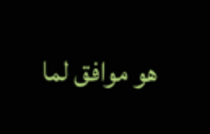هو موافق لما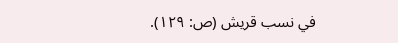في نسب قريش (ص: ١٢٩).